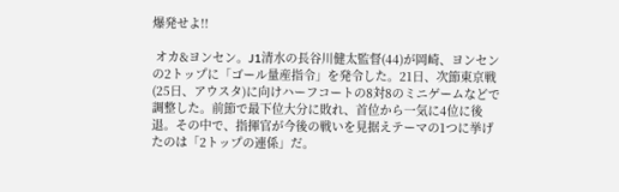爆発せよ!!

 オカ&ヨンセン。J1清水の長谷川健太監督(44)が岡崎、ヨンセンの2トップに「ゴール量産指令」を発令した。21日、次節東京戦(25日、アウスタ)に向けハーフコートの8対8のミニゲームなどで調整した。前節で最下位大分に敗れ、首位から一気に4位に後退。その中で、指揮官が今後の戦いを見据えテーマの1つに挙げたのは「2トップの連係」だ。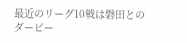最近のリーグ10戦は磐田とのダービー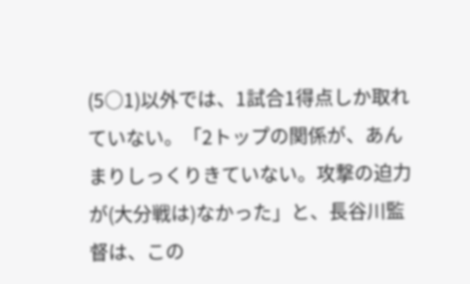(5○1)以外では、1試合1得点しか取れていない。「2トップの関係が、あんまりしっくりきていない。攻撃の迫力が(大分戦は)なかった」と、長谷川監督は、この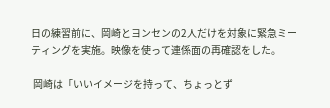日の練習前に、岡崎とヨンセンの2人だけを対象に緊急ミーティングを実施。映像を使って連係面の再確認をした。

 岡崎は「いいイメージを持って、ちょっとず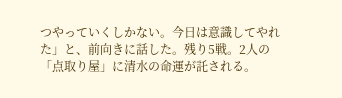つやっていくしかない。今日は意識してやれた」と、前向きに話した。残り5戦。2人の「点取り屋」に清水の命運が託される。